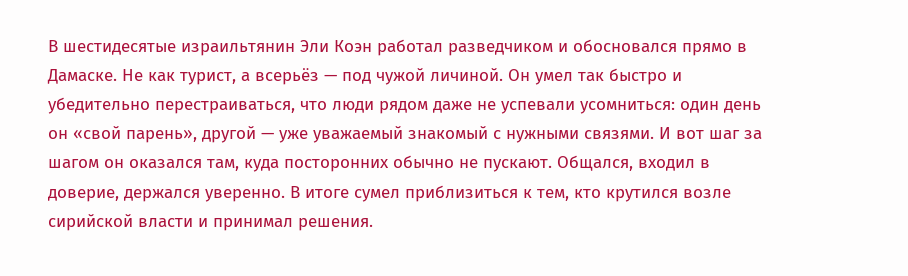В шестидесятые израильтянин Эли Коэн работал разведчиком и обосновался прямо в Дамаске. Не как турист, а всерьёз — под чужой личиной. Он умел так быстро и убедительно перестраиваться, что люди рядом даже не успевали усомниться: один день он «свой парень», другой — уже уважаемый знакомый с нужными связями. И вот шаг за шагом он оказался там, куда посторонних обычно не пускают. Общался, входил в доверие, держался уверенно. В итоге сумел приблизиться к тем, кто крутился возле сирийской власти и принимал решения.